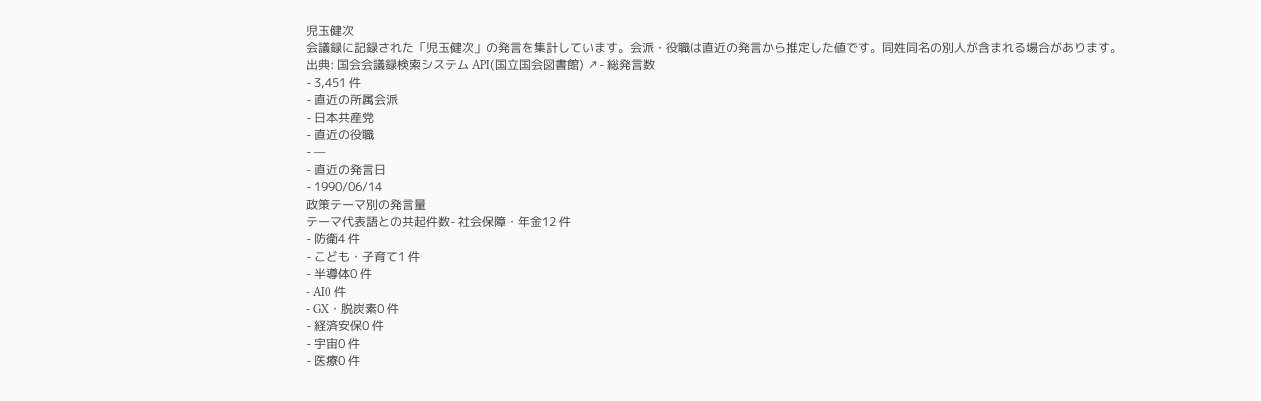児玉健次
会議録に記録された「児玉健次」の発言を集計しています。会派・役職は直近の発言から推定した値です。同姓同名の別人が含まれる場合があります。
出典: 国会会議録検索システム API(国立国会図書館) ↗- 総発言数
- 3,451 件
- 直近の所属会派
- 日本共産党
- 直近の役職
- —
- 直近の発言日
- 1990/06/14
政策テーマ別の発言量
テーマ代表語との共起件数- 社会保障・年金12 件
- 防衛4 件
- こども・子育て1 件
- 半導体0 件
- AI0 件
- GX・脱炭素0 件
- 経済安保0 件
- 宇宙0 件
- 医療0 件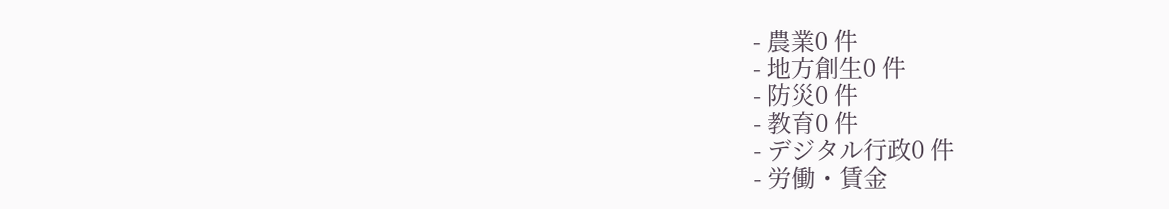- 農業0 件
- 地方創生0 件
- 防災0 件
- 教育0 件
- デジタル行政0 件
- 労働・賃金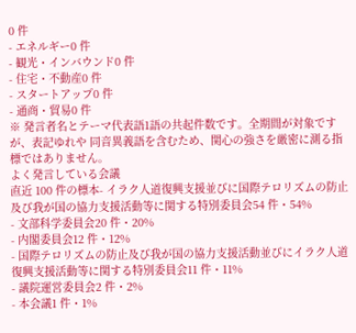0 件
- エネルギー0 件
- 観光・インバウンド0 件
- 住宅・不動産0 件
- スタートアップ0 件
- 通商・貿易0 件
※ 発言者名とテーマ代表語1語の共起件数です。全期間が対象ですが、表記ゆれや 同音異義語を含むため、関心の強さを厳密に測る指標ではありません。
よく発言している会議
直近 100 件の標本- イラク人道復興支援並びに国際テロリズムの防止及び我が国の協力支援活動等に関する特別委員会54 件・54%
- 文部科学委員会20 件・20%
- 内閣委員会12 件・12%
- 国際テロリズムの防止及び我が国の協力支援活動並びにイラク人道復興支援活動等に関する特別委員会11 件・11%
- 議院運営委員会2 件・2%
- 本会議1 件・1%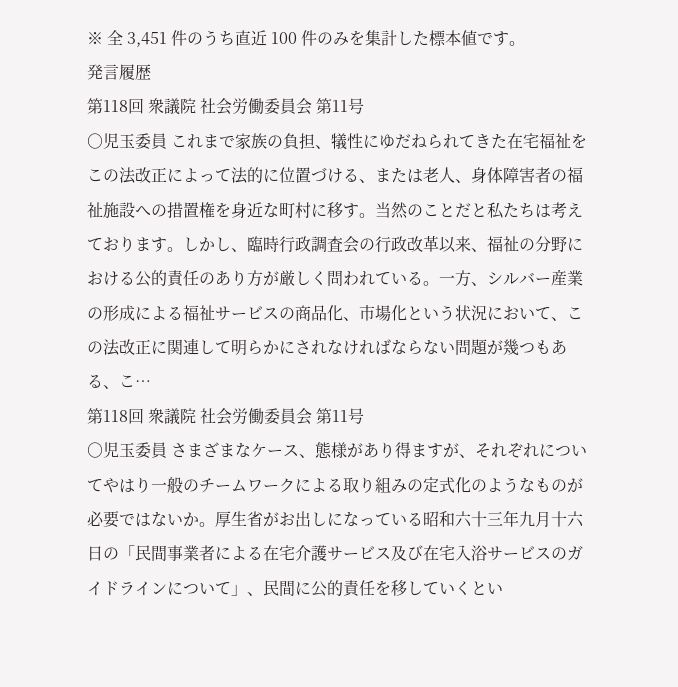※ 全 3,451 件のうち直近 100 件のみを集計した標本値です。
発言履歴
第118回 衆議院 社会労働委員会 第11号
○児玉委員 これまで家族の負担、犠性にゆだねられてきた在宅福祉をこの法改正によって法的に位置づける、または老人、身体障害者の福祉施設への措置権を身近な町村に移す。当然のことだと私たちは考えております。しかし、臨時行政調査会の行政改革以来、福祉の分野における公的責任のあり方が厳しく問われている。一方、シルバー産業の形成による福祉サービスの商品化、市場化という状況において、この法改正に関連して明らかにされなければならない問題が幾つもある、こ…
第118回 衆議院 社会労働委員会 第11号
○児玉委員 さまざまなケース、態様があり得ますが、それぞれについてやはり一般のチームワークによる取り組みの定式化のようなものが必要ではないか。厚生省がお出しになっている昭和六十三年九月十六日の「民間事業者による在宅介護サービス及び在宅入浴サービスのガイドラインについて」、民間に公的責任を移していくとい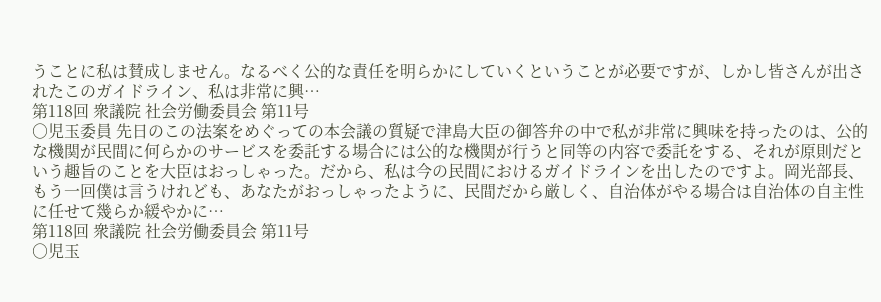うことに私は賛成しません。なるべく公的な責任を明らかにしていくということが必要ですが、しかし皆さんが出されたこのガイドライン、私は非常に興…
第118回 衆議院 社会労働委員会 第11号
○児玉委員 先日のこの法案をめぐっての本会議の質疑で津島大臣の御答弁の中で私が非常に興味を持ったのは、公的な機関が民間に何らかのサービスを委託する場合には公的な機関が行うと同等の内容で委託をする、それが原則だという趣旨のことを大臣はおっしゃった。だから、私は今の民間におけるガイドラインを出したのですよ。岡光部長、もう一回僕は言うけれども、あなたがおっしゃったように、民間だから厳しく、自治体がやる場合は自治体の自主性に任せて幾らか緩やかに…
第118回 衆議院 社会労働委員会 第11号
○児玉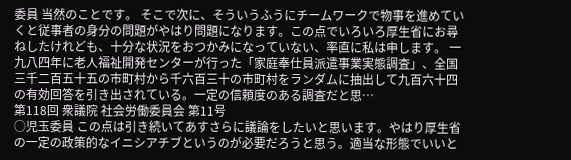委員 当然のことです。 そこで次に、そういうふうにチームワークで物事を進めていくと従事者の身分の問題がやはり問題になります。この点でいろいろ厚生省にお尋ねしたけれども、十分な状況をおつかみになっていない、率直に私は申します。 一九八四年に老人福祉開発センターが行った「家庭奉仕員派遣事業実態調査」、全国三千二百五十五の市町村から千六百三十の市町村をランダムに抽出して九百六十四の有効回答を引き出されている。一定の信頼度のある調査だと思…
第118回 衆議院 社会労働委員会 第11号
○児玉委員 この点は引き続いてあすさらに議論をしたいと思います。やはり厚生省の一定の政策的なイニシアチブというのが必要だろうと思う。適当な形態でいいと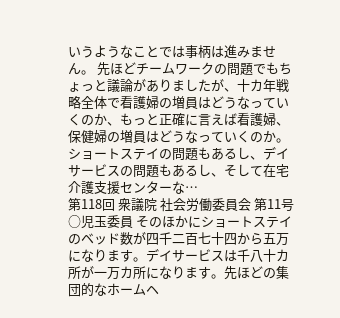いうようなことでは事柄は進みません。 先ほどチームワークの問題でもちょっと議論がありましたが、十カ年戦略全体で看護婦の増員はどうなっていくのか、もっと正確に言えば看護婦、保健婦の増員はどうなっていくのか。ショートステイの問題もあるし、デイサービスの問題もあるし、そして在宅介護支援センターな…
第118回 衆議院 社会労働委員会 第11号
○児玉委員 そのほかにショートステイのベッド数が四千二百七十四から五万になります。デイサービスは千八十カ所が一万カ所になります。先ほどの集団的なホームヘ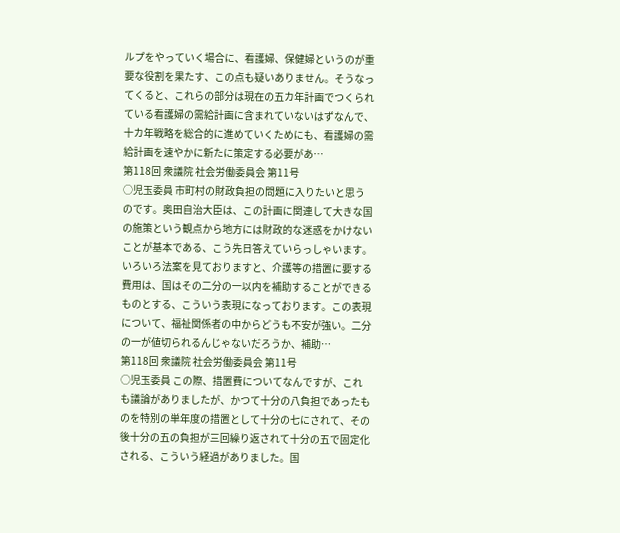ルプをやっていく場合に、看護婦、保健婦というのが重要な役割を果たす、この点も疑いありません。そうなってくると、これらの部分は現在の五カ年計画でつくられている看護婦の需給計画に含まれていないはずなんで、十カ年戦略を総合的に進めていくためにも、看護婦の需給計画を速やかに新たに策定する必要があ…
第118回 衆議院 社会労働委員会 第11号
○児玉委員 市町村の財政負担の問題に入りたいと思うのです。奥田自治大臣は、この計画に関連して大きな国の施策という観点から地方には財政的な迷惑をかけないことが基本である、こう先日答えていらっしゃいます。いろいろ法案を見ておりますと、介護等の措置に要する費用は、国はその二分の一以内を補助することができるものとする、こういう表現になっております。この表現について、福祉関係者の中からどうも不安が強い。二分の一が値切られるんじゃないだろうか、補助…
第118回 衆議院 社会労働委員会 第11号
○児玉委員 この際、措置費についてなんですが、これも議論がありましたが、かつて十分の八負担であったものを特別の単年度の措置として十分の七にされて、その後十分の五の負担が三回繰り返されて十分の五で固定化される、こういう経過がありました。国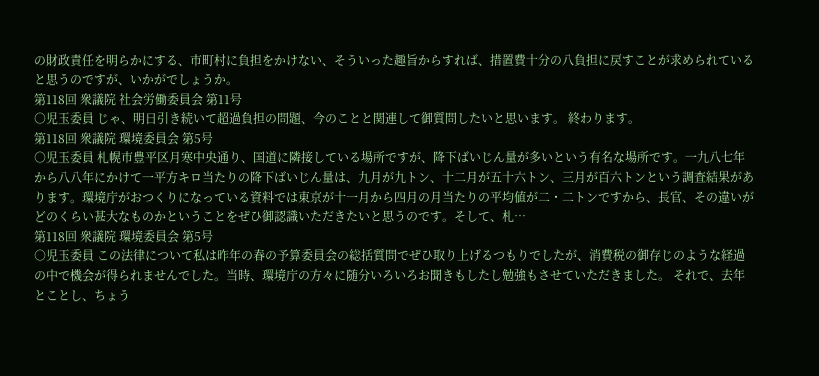の財政責任を明らかにする、市町村に負担をかけない、そういった趣旨からすれば、措置費十分の八負担に戻すことが求められていると思うのですが、いかがでしょうか。
第118回 衆議院 社会労働委員会 第11号
○児玉委員 じゃ、明日引き続いて超過負担の問題、今のことと関連して御質問したいと思います。 終わります。
第118回 衆議院 環境委員会 第5号
○児玉委員 札幌市豊平区月寒中央通り、国道に隣接している場所ですが、降下ばいじん量が多いという有名な場所です。一九八七年から八八年にかけて一平方キロ当たりの降下ばいじん量は、九月が九トン、十二月が五十六トン、三月が百六トンという調査結果があります。環境庁がおつくりになっている資料では東京が十一月から四月の月当たりの平均値が二・二トンですから、長官、その違いがどのくらい甚大なものかということをぜひ御認識いただきたいと思うのです。そして、札…
第118回 衆議院 環境委員会 第5号
○児玉委員 この法律について私は昨年の春の予算委員会の総括質問でぜひ取り上げるつもりでしたが、消費税の御存じのような経過の中で機会が得られませんでした。当時、環境庁の方々に随分いろいろお聞きもしたし勉強もさせていただきました。 それで、去年とことし、ちょう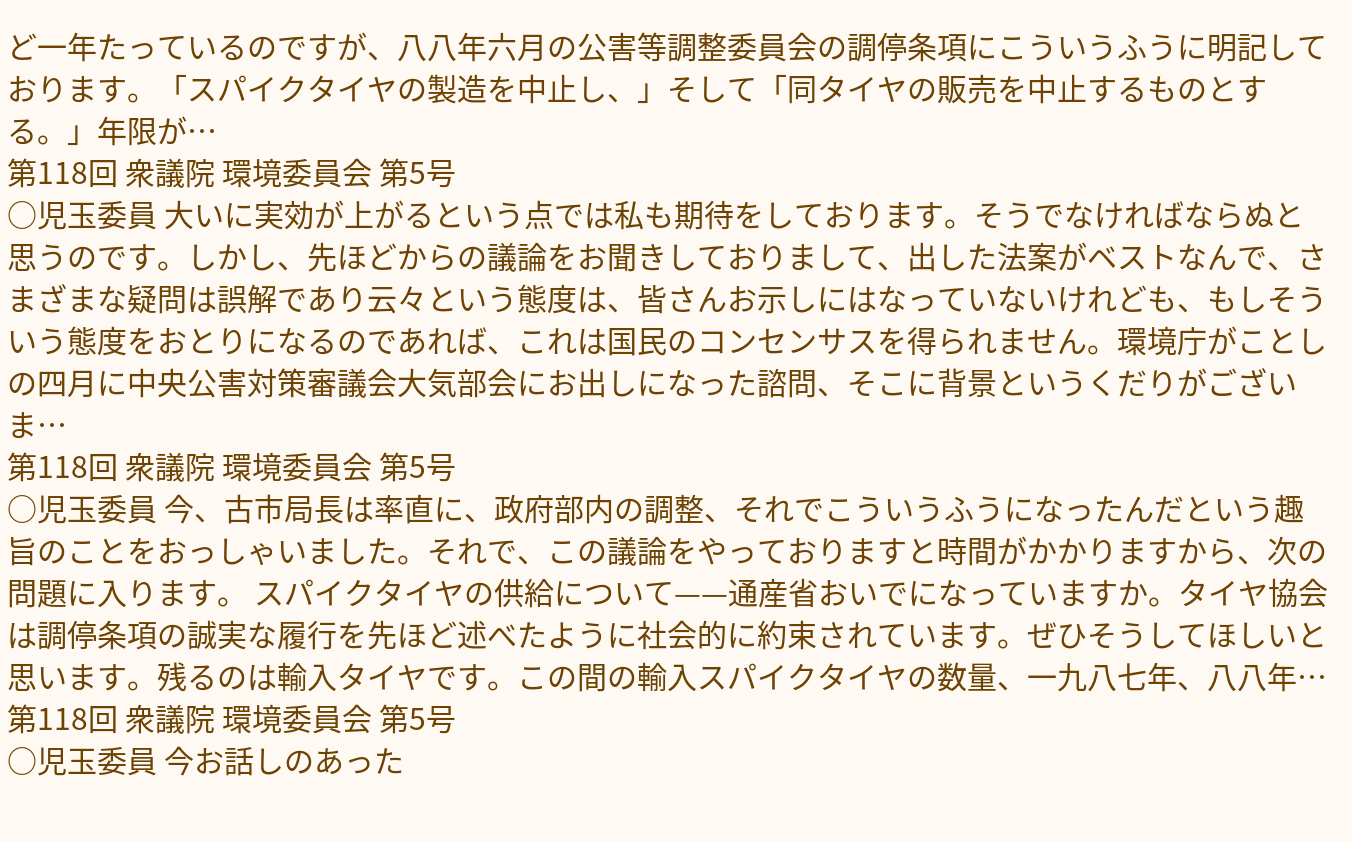ど一年たっているのですが、八八年六月の公害等調整委員会の調停条項にこういうふうに明記しております。「スパイクタイヤの製造を中止し、」そして「同タイヤの販売を中止するものとする。」年限が…
第118回 衆議院 環境委員会 第5号
○児玉委員 大いに実効が上がるという点では私も期待をしております。そうでなければならぬと思うのです。しかし、先ほどからの議論をお聞きしておりまして、出した法案がベストなんで、さまざまな疑問は誤解であり云々という態度は、皆さんお示しにはなっていないけれども、もしそういう態度をおとりになるのであれば、これは国民のコンセンサスを得られません。環境庁がことしの四月に中央公害対策審議会大気部会にお出しになった諮問、そこに背景というくだりがございま…
第118回 衆議院 環境委員会 第5号
○児玉委員 今、古市局長は率直に、政府部内の調整、それでこういうふうになったんだという趣旨のことをおっしゃいました。それで、この議論をやっておりますと時間がかかりますから、次の問題に入ります。 スパイクタイヤの供給について——通産省おいでになっていますか。タイヤ協会は調停条項の誠実な履行を先ほど述べたように社会的に約束されています。ぜひそうしてほしいと思います。残るのは輸入タイヤです。この間の輸入スパイクタイヤの数量、一九八七年、八八年…
第118回 衆議院 環境委員会 第5号
○児玉委員 今お話しのあった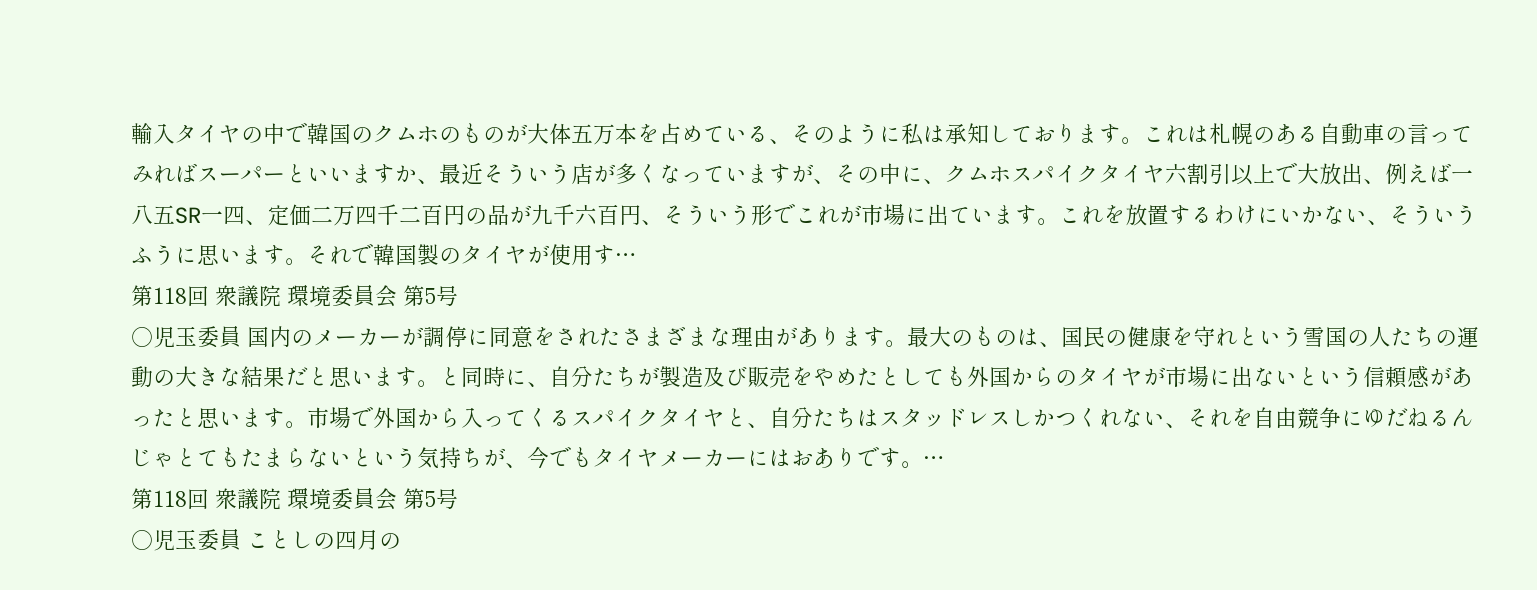輸入タイヤの中で韓国のクムホのものが大体五万本を占めている、そのように私は承知しております。これは札幌のある自動車の言ってみればスーパーといいますか、最近そういう店が多くなっていますが、その中に、クムホスパイクタイヤ六割引以上で大放出、例えば一八五SR一四、定価二万四千二百円の品が九千六百円、そういう形でこれが市場に出ています。これを放置するわけにいかない、そういうふうに思います。それで韓国製のタイヤが使用す…
第118回 衆議院 環境委員会 第5号
○児玉委員 国内のメーカーが調停に同意をされたさまざまな理由があります。最大のものは、国民の健康を守れという雪国の人たちの運動の大きな結果だと思います。と同時に、自分たちが製造及び販売をやめたとしても外国からのタイヤが市場に出ないという信頼感があったと思います。市場で外国から入ってくるスパイクタイヤと、自分たちはスタッドレスしかつくれない、それを自由競争にゆだねるんじゃとてもたまらないという気持ちが、今でもタイヤメーカーにはおありです。…
第118回 衆議院 環境委員会 第5号
○児玉委員 ことしの四月の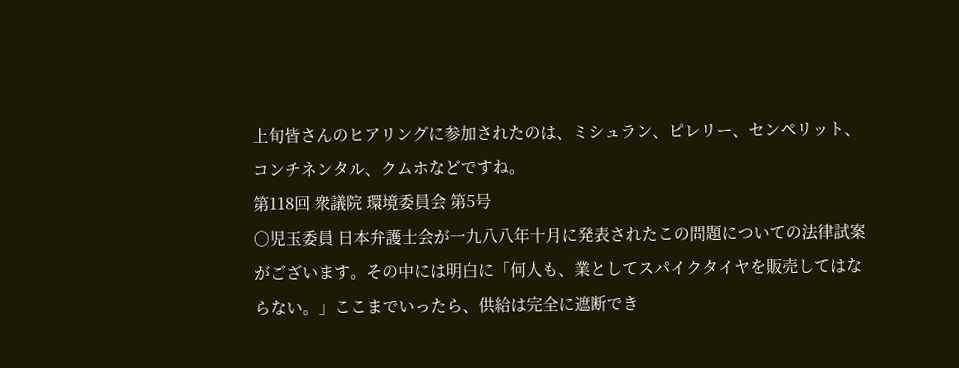上旬皆さんのヒアリングに参加されたのは、ミシュラン、ピレリー、センペリット、コンチネンタル、クムホなどですね。
第118回 衆議院 環境委員会 第5号
○児玉委員 日本弁護士会が一九八八年十月に発表されたこの問題についての法律試案がございます。その中には明白に「何人も、業としてスパイクタイヤを販売してはならない。」ここまでいったら、供給は完全に遮断でき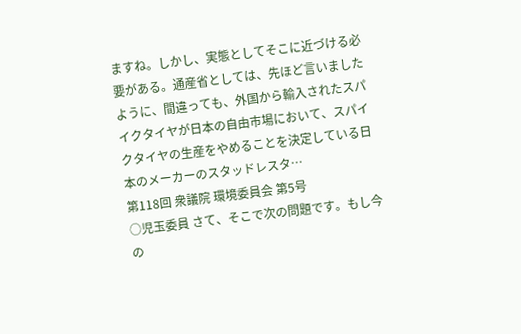ますね。しかし、実態としてそこに近づける必要がある。通産省としては、先ほど言いましたように、間違っても、外国から輸入されたスパイクタイヤが日本の自由市場において、スパイクタイヤの生産をやめることを決定している日本のメーカーのスタッドレスタ…
第118回 衆議院 環境委員会 第5号
○児玉委員 さて、そこで次の問題です。もし今の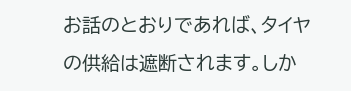お話のとおりであれば、タイヤの供給は遮断されます。しか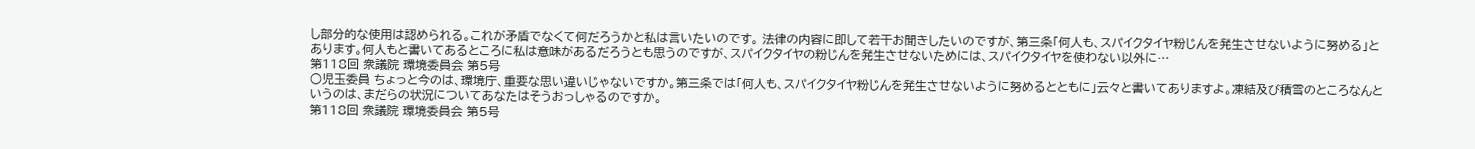し部分的な使用は認められる。これが矛盾でなくて何だろうかと私は言いたいのです。 法律の内容に即して若干お聞きしたいのですが、第三条「何人も、スパイクタイヤ粉じんを発生させないように努める」とあります。何人もと書いてあるところに私は意味があるだろうとも思うのですが、スパイクタイヤの粉じんを発生させないためには、スパイクタイヤを使わない以外に…
第118回 衆議院 環境委員会 第5号
○児玉委員 ちょっと今のは、環境庁、重要な思い違いじゃないですか。第三条では「何人も、スパイクタイヤ粉じんを発生させないように努めるとともに」云々と書いてありますよ。凍結及び積雪のところなんというのは、まだらの状況についてあなたはそうおっしゃるのですか。
第118回 衆議院 環境委員会 第5号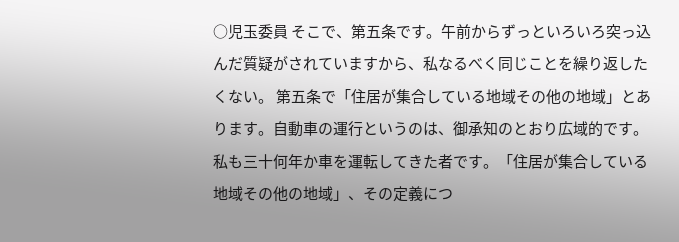○児玉委員 そこで、第五条です。午前からずっといろいろ突っ込んだ質疑がされていますから、私なるべく同じことを繰り返したくない。 第五条で「住居が集合している地域その他の地域」とあります。自動車の運行というのは、御承知のとおり広域的です。私も三十何年か車を運転してきた者です。「住居が集合している地域その他の地域」、その定義につ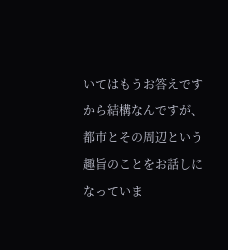いてはもうお答えですから結構なんですが、都市とその周辺という趣旨のことをお話しになっていま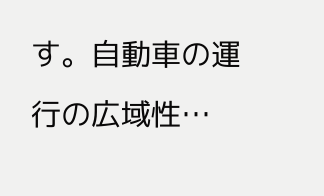す。自動車の運行の広域性…